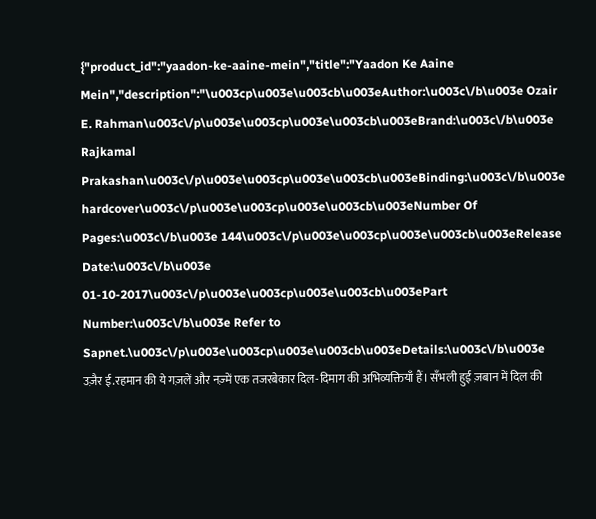{"product_id":"yaadon-ke-aaine-mein","title":"Yaadon Ke Aaine Mein","description":"\u003cp\u003e\u003cb\u003eAuthor:\u003c\/b\u003e Ozair E. Rahman\u003c\/p\u003e\u003cp\u003e\u003cb\u003eBrand:\u003c\/b\u003e Rajkamal Prakashan\u003c\/p\u003e\u003cp\u003e\u003cb\u003eBinding:\u003c\/b\u003e hardcover\u003c\/p\u003e\u003cp\u003e\u003cb\u003eNumber Of Pages:\u003c\/b\u003e 144\u003c\/p\u003e\u003cp\u003e\u003cb\u003eRelease Date:\u003c\/b\u003e 01-10-2017\u003c\/p\u003e\u003cp\u003e\u003cb\u003ePart Number:\u003c\/b\u003e Refer to Sapnet.\u003c\/p\u003e\u003cp\u003e\u003cb\u003eDetails:\u003c\/b\u003e उज़ैर ई.रहमान की ये गज़लें और नज़्में एक तजरबेकार दिल-दिमाग की अभिव्यक्तियाँ हैं। सँभली हुई ज़बान में दिल की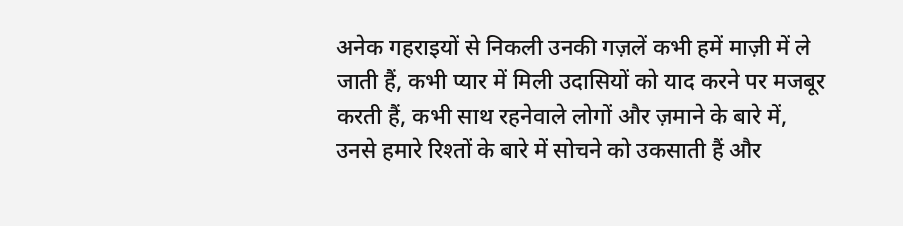अनेक गहराइयों से निकली उनकी गज़लें कभी हमें माज़ी में ले जाती हैं, कभी प्यार में मिली उदासियों को याद करने पर मजबूर करती हैं, कभी साथ रहनेवाले लोगों और ज़माने के बारे में, उनसे हमारे रिश्तों के बारे में सोचने को उकसाती हैं और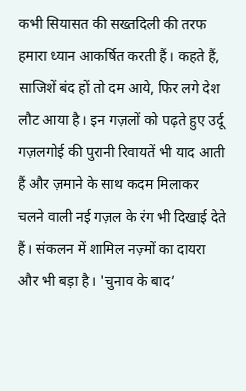कभी सियासत की सख्तदिली की तरफ हमारा ध्यान आकर्षित करती हैं। कहते हैं, साजिशें बंद हों तो दम आये, फिर लगे देश लौट आया है। इन गज़लों को पढ़ते हुए उर्दू गज़लगोई की पुरानी रिवायतें भी याद आती हैं और ज़माने के साथ कदम मिलाकर चलने वाली नई गज़ल के रंग भी दिखाई देते हैं। संकलन में शामिल नज़्मों का दायरा और भी बड़ा है। 'चुनाव के बाद’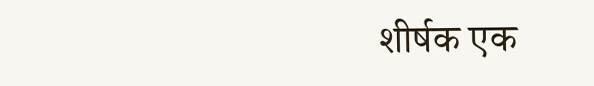शीर्षक एक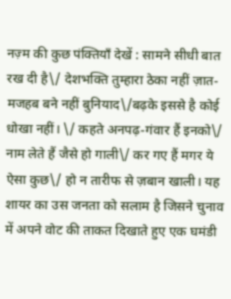नज़्म की कुछ पंक्तियाँ देखें : सामने सीधी बात रख दी है\/ देशभक्ति तुम्हारा ठेका नहीं ज़ात-मजहब बने नहीं बुनियाद\/बढ़के इससे है कोई धोखा नहीं। \/ कहते अनपढ़-गंवार हैं इनको\/ नाम लेते हैं जैसे हो गाली\/ कर गए हैं मगर ये ऐसा कुछ\/ हो न तारीफ से ज़बान खाली। यह शायर का उस जनता को सलाम है जिसने चुनाव में अपने वोट की ताकत दिखाते हुए एक घमंडी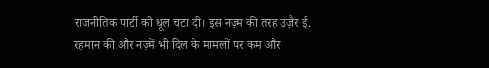राजनीतिक पार्टी को धूल चटा दी। इस नज़्म की तरह उज़ैर ई. रहमान की और नज़्में भी दिल के मामलों पर कम और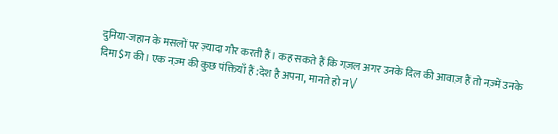दुनिया-जहान के मसलों पर ज़्यादा गौर करती हैं। कह सकते हैं कि गज़ल अगर उनके दिल की आवाज़ हैं तो नज़्में उनके दिमा$ग की। एक नज़्म की कुछ पंक्तियाँ हैं :देश है अपना, मानते हो न\/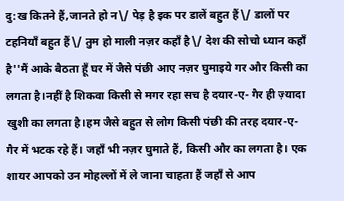दु:ख कितने हैं,जानते हो न\/ पेड़ है इक पर डालें बहुत हैं\/ डालों पर टहनियाँ बहुत हैं\/ तुम हो माली नज़र कहाँ है\/ देश की सोचो ध्यान कहाँ है''मैं आके बैठता हूँ घर में जैसे पंछी आए नज़र घुमाइये गर और किसी का लगता है।नहीं है शिकवा किसी से मगर रहा सच है दयार-ए- गैर ही ज़्यादा खुशी का लगता है।हम जैसे बहुत से लोग किसी पंछी की तरह दयार-ए- गैर में भटक रहे हैं। जहाँ भी नज़र घुमाते हैं, किसी और का लगता है। एक शायर आपको उन मोहल्लों में ले जाना चाहता हैं जहाँ से आप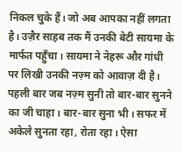निकल चुके हैं। जो अब आपका नहीं लगता है। उज़ैर साहब तक मैं उनकी बेटी सायमा के मार्फत पहुँचा। सायमा ने नेहरू और गांधी पर लिखी उनकी नज़्म को आवाज़ दी है। पहली बार जब नज़्म सुनी तो बार-बार सुनने का जी चाहा। बार-बार सुना भी। सफर में अकेले सुनता रहा, रोता रहा। ऐसा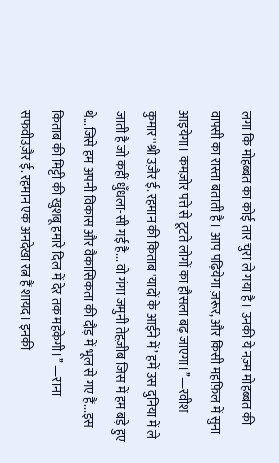लगा कि मोहब्बत का कोई तार चुरा ले गया है। उनकी ये नज़्म मोहब्बत की वापसी का रास्ता बताती है। आप पढ़ियेगा ज़रूर, और किसी महफ़िल में सुना आइयेगा। कमज़ोर पत्ते से टूटते लोगों का हौसला बढ़ जाएगा।’’—रवीश कुमार''श्री उज़ैर ई. रहमान की किताब 'यादों के आईने में’ हमें उस दुनिया में ले जाती है जो कहीं धुँधला-सी गई है... वो गंगा जमुनी तेहज़ीब जिस में हम बड़े हुए थे...जिसे हम अपनी विकास और वैकासिकता की दौड़ में भूल से गए हैं...इस किताब की मिट्टी की खुशबू हमारे दिल में देर तक महकेगी।’’ —राना सफवीउज़ैर ई. रहमान एक अनदेखा रत्न हैं शायद। इनकी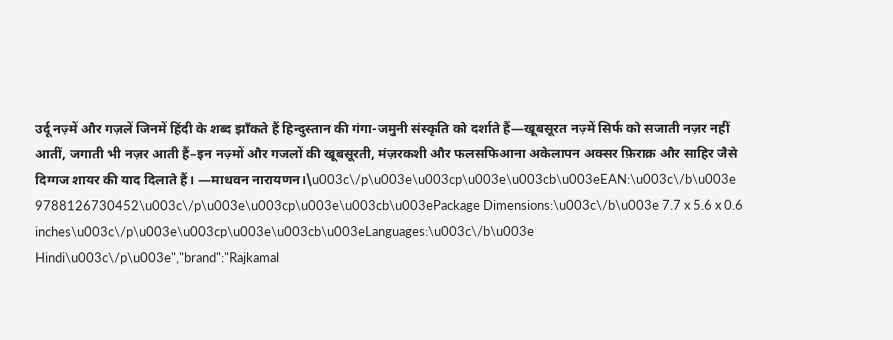उर्दू नज़्में और गज़लें जिनमें हिंदी के शब्द झाँकते हैं हिन्दुस्तान की गंगा-जमुनी संस्कृति को दर्शाते हैं—खूबसूरत नज़्में सिर्फ को सजाती नज़र नहीं आतीं, जगाती भी नज़र आती हैं–इन नज़्मों और गजलों की खूबसूरती, मंज़रकशी और फलसफिआना अकेलापन अक्सर फ़िराक़ और साहिर जैसे दिग्गज शायर की याद दिलाते हैं। —माधवन नारायणन।\u003c\/p\u003e\u003cp\u003e\u003cb\u003eEAN:\u003c\/b\u003e 9788126730452\u003c\/p\u003e\u003cp\u003e\u003cb\u003ePackage Dimensions:\u003c\/b\u003e 7.7 x 5.6 x 0.6 inches\u003c\/p\u003e\u003cp\u003e\u003cb\u003eLanguages:\u003c\/b\u003e Hindi\u003c\/p\u003e","brand":"Rajkamal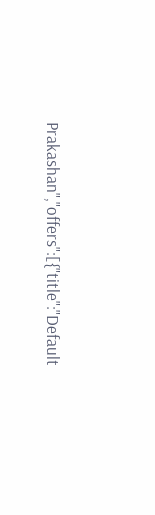Prakashan","offers":[{"title":"Default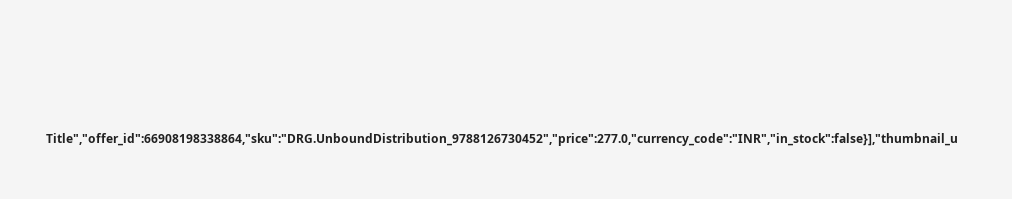Title","offer_id":66908198338864,"sku":"DRG.UnboundDistribution_9788126730452","price":277.0,"currency_code":"INR","in_stock":false}],"thumbnail_u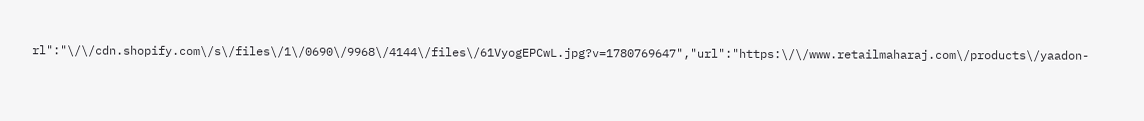rl":"\/\/cdn.shopify.com\/s\/files\/1\/0690\/9968\/4144\/files\/61VyogEPCwL.jpg?v=1780769647","url":"https:\/\/www.retailmaharaj.com\/products\/yaadon-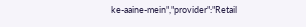ke-aaine-mein","provider":"Retail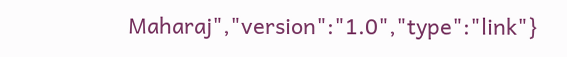Maharaj","version":"1.0","type":"link"}